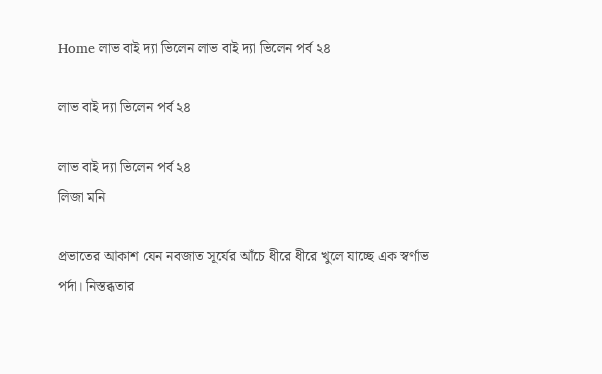Home লাভ বাই দ্যা ভিলেন লাভ বাই দ্যা ভিলেন পর্ব ২৪

লাভ বাই দ্যা ভিলেন পর্ব ২৪

লাভ বাই দ্যা ভিলেন পর্ব ২৪
লিজা মনি

প্রভাতের আকাশ যেন নবজাত সূর্যের আঁচে ধীরে ধীরে খুলে যাচ্ছে এক স্বর্ণাভ পর্দা। নিস্তব্ধতার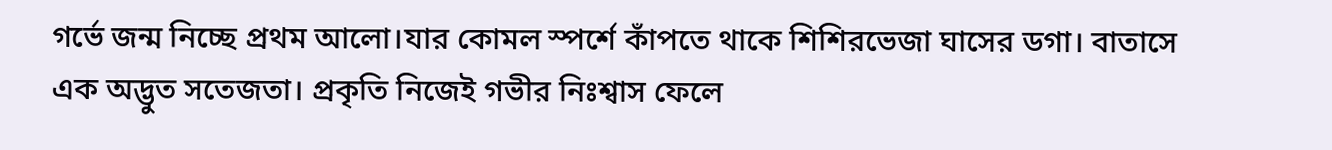গর্ভে জন্ম নিচ্ছে প্রথম আলো।যার কোমল স্পর্শে কাঁপতে থাকে শিশিরভেজা ঘাসের ডগা। বাতাসে এক অদ্ভুত সতেজতা। প্রকৃতি নিজেই গভীর নিঃশ্বাস ফেলে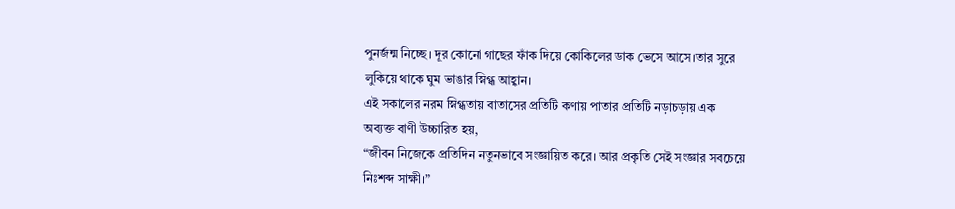পুনর্জন্ম নিচ্ছে। দূর কোনো গাছের ফাঁক দিয়ে কোকিলের ডাক ভেসে আসে।তার সুরে লুকিয়ে থাকে ঘুম ভাঙার স্নিগ্ধ আহ্বান।
এই সকালের নরম স্নিগ্ধতায় বাতাসের প্রতিটি কণায় পাতার প্রতিটি নড়াচড়ায় এক অব্যক্ত বাণী উচ্চারিত হয়,
“জীবন নিজেকে প্রতিদিন নতুনভাবে সংজ্ঞায়িত করে। আর প্রকৃতি সেই সংজ্ঞার সবচেয়ে নিঃশব্দ সাক্ষী।”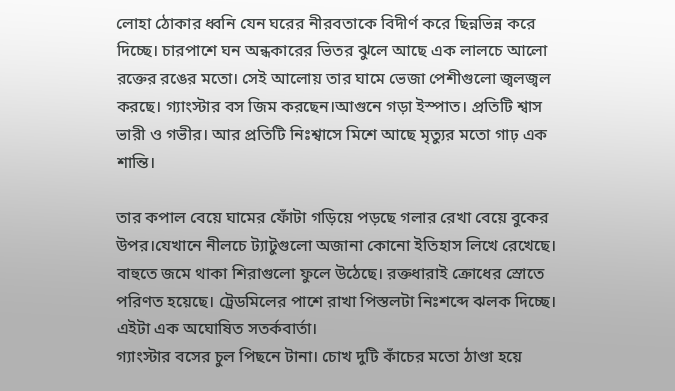লোহা ঠোকার ধ্বনি যেন ঘরের নীরবতাকে বিদীর্ণ করে ছিন্নভিন্ন করে দিচ্ছে। চারপাশে ঘন অন্ধকারের ভিতর ঝুলে আছে এক লালচে আলো রক্তের রঙের মতো। সেই আলোয় তার ঘামে ভেজা পেশীগুলো জ্বলজ্বল করছে। গ্যাংস্টার বস জিম করছেন।আগুনে গড়া ইস্পাত। প্রতিটি শ্বাস ভারী ও গভীর। আর প্রতিটি নিঃশ্বাসে মিশে আছে মৃত্যুর মতো গাঢ় এক শান্তি।

তার কপাল বেয়ে ঘামের ফোঁটা গড়িয়ে পড়ছে গলার রেখা বেয়ে বুকের উপর।যেখানে নীলচে ট্যাটুগুলো অজানা কোনো ইতিহাস লিখে রেখেছে। বাহুতে জমে থাকা শিরাগুলো ফুলে উঠেছে। রক্তধারাই ক্রোধের স্রোতে পরিণত হয়েছে। ট্রেডমিলের পাশে রাখা পিস্তলটা নিঃশব্দে ঝলক দিচ্ছে। এইটা এক অঘোষিত সতর্কবার্তা।
গ্যাংস্টার বসের চুল পিছনে টানা। চোখ দুটি কাঁচের মতো ঠাণ্ডা হয়ে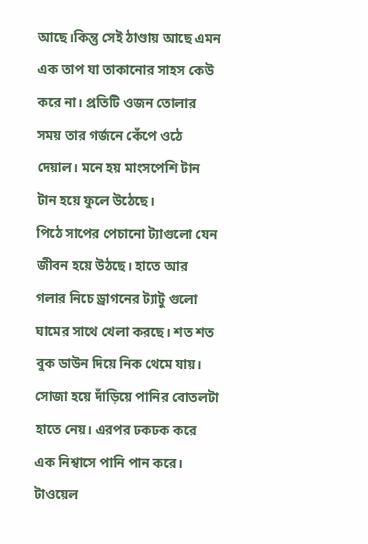আছে।কিন্তু সেই ঠাণ্ডায় আছে এমন এক তাপ যা তাকানোর সাহস কেউ করে না। প্রতিটি ওজন তোলার সময় তার গর্জনে কেঁপে ওঠে দেয়াল। মনে হয় মাংসপেশি টান টান হয়ে ফুলে উঠেছে।
পিঠে সাপের পেচানো ট্যাগুলো যেন জীবন হয়ে উঠছে। হাতে আর গলার নিচে ড্রাগনের ট্যাটু গুলো ঘামের সাথে খেলা করছে। শত শত বুক ডাউন দিয়ে নিক থেমে যায়। সোজা হয়ে দাঁড়িয়ে পানির বোতলটা হাতে নেয়। এরপর ঢকঢক করে এক নিশ্বাসে পানি পান করে। টাওয়েল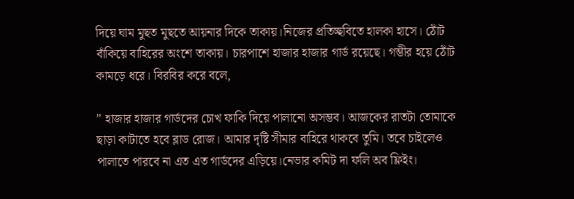দিয়ে ঘাম মুছত মুছতে আয়নার দিকে তাকায়।নিজের প্রতিচ্ছবিতে হালকা হাসে। ঠোঁট বাঁকিয়ে বাহিরের অংশে তাকায়। চারপাশে হাজার হাজার গার্ড রয়েছে। গম্ভীর হয়ে ঠোঁট কামড়ে ধরে। বিরবির করে বলে,

” হাজার হাজার গার্ডদের চোখ ফাকি দিয়ে পালানো অসম্ভব। আজকের রাতটা তোমাকে ছাড়া কাটাতে হবে ব্লাড রোজ। আমার দৃষ্টি সীমার বাহিরে থাকবে তুমি। তবে চাইলেও পালাতে পারবে না এত এত গার্ডদের এড়িয়ে।নেভার কমিট দা ফলি অব ফ্লিইং।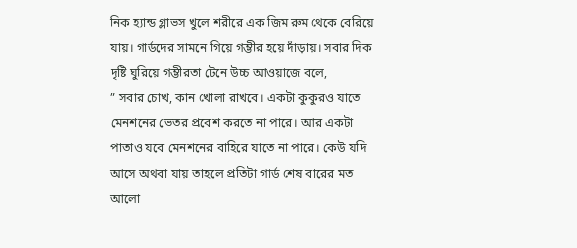নিক হ্যান্ড গ্লাভস খুলে শরীরে এক জিম রুম থেকে বেরিয়ে যায়। গার্ডদের সামনে গিয়ে গম্ভীর হয়ে দাঁড়ায়। সবার দিক দৃষ্টি ঘুরিয়ে গম্ভীরতা টেনে উচ্চ আওয়াজে বলে,
” সবার চোখ, কান খোলা রাখবে। একটা কুকুরও যাতে মেনশনের ভেতর প্রবেশ করতে না পারে। আর একটা পাতাও যবে মেনশনের বাহিরে যাতে না পারে। কেউ যদি আসে অথবা যায় তাহলে প্রতিটা গার্ড শেষ বারের মত আলো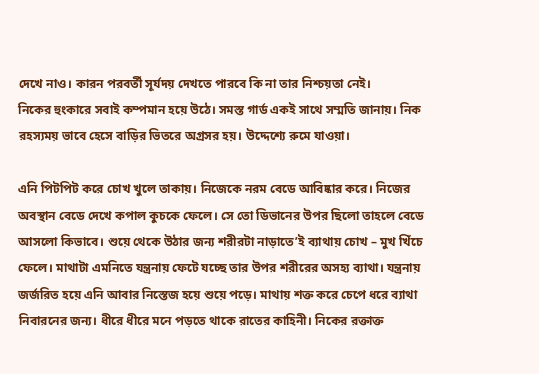দেখে নাও। কারন পরবর্তী সূর্যদয় দেখতে পারবে কি না তার নিশ্চয়তা নেই।
নিকের হুংকারে সবাই কম্পমান হয়ে উঠে। সমস্ত গার্ড একই সাথে সম্মতি জানায়। নিক রহস্যময় ভাবে হেসে বাড়ির ভিতরে অগ্রসর হয়। উদ্দেশ্যে রুমে যাওয়া।

এনি পিটপিট করে চোখ খুলে তাকায়। নিজেকে নরম বেডে আবিষ্কার করে। নিজের অবস্থান বেডে দেখে কপাল কুচকে ফেলে। সে তো ডিভানের উপর ছিলো তাহলে বেডে আসলো কিভাবে। শুয়ে থেকে উঠার জন্য শরীরটা নাড়াতে’ই ব্যাথায় চোখ – মুখ খিঁচে ফেলে। মাথাটা এমনিতে যন্ত্রনায় ফেটে যচ্ছে তার উপর শরীরের অসহ্য ব্যাথা। যন্ত্রনায় জর্জরিত হয়ে এনি আবার নিস্তেজ হয়ে শুয়ে পড়ে। মাথায় শক্ত করে চেপে ধরে ব্যাথা নিবারনের জন্য। ধীরে ধীরে মনে পড়তে থাকে রাতের কাহিনী। নিকের রক্তাক্ত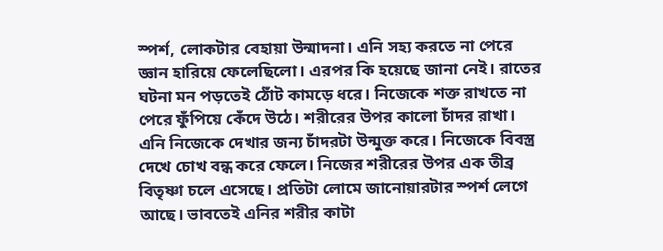স্পর্শ, লোকটার বেহায়া উন্মাদনা। এনি সহ্য করতে না পেরে জ্ঞান হারিয়ে ফেলেছিলো। এরপর কি হয়েছে জানা নেই। রাতের ঘটনা মন পড়তেই ঠোঁট কামড়ে ধরে। নিজেকে শক্ত রাখতে না পেরে ফুঁপিয়ে কেঁদে উঠে। শরীরের উপর কালো চাঁদর রাখা। এনি নিজেকে দেখার জন্য চাঁদরটা উন্মুক্ত করে। নিজেকে বিবস্ত্র দেখে চোখ বন্ধ করে ফেলে। নিজের শরীরের উপর এক তীব্র বিতৃষ্ণা চলে এসেছে। প্রতিটা লোমে জানোয়ারটার স্পর্শ লেগে আছে। ভাবতেই এনির শরীর কাটা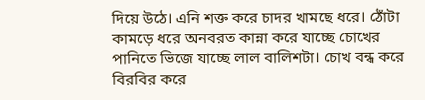দিয়ে উঠে। এনি শক্ত করে চাদর খামছে ধরে। ঠোঁটা কামড়ে ধরে অনবরত কান্না করে যাচ্ছে চোখের পানিতে ভিজে যাচ্ছে লাল বালিশটা। চোখ বন্ধ করে বিরবির করে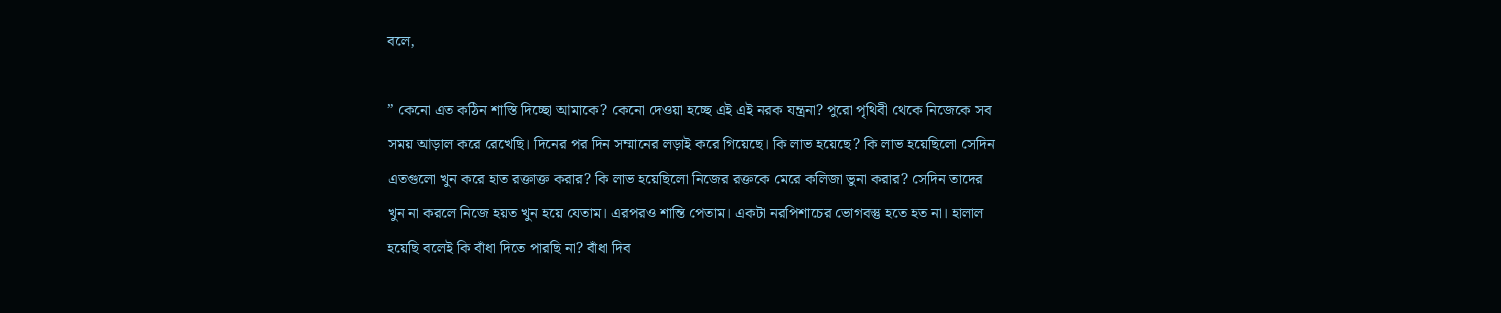বলে,

” কেনো এত কঠিন শাস্তি দিচ্ছো আমাকে? কেনো দেওয়া হচ্ছে এই এই নরক যন্ত্রনা? পুরো পৃথিবী থেকে নিজেকে সব সময় আড়াল করে রেখেছি। দিনের পর দিন সম্মানের লড়াই করে গিয়েছে। কি লাভ হয়েছে? কি লাভ হয়েছিলো সেদিন এতগুলো খুন করে হাত রক্তাক্ত করার? কি লাভ হয়েছিলো নিজের রক্তকে মেরে কলিজা ভুনা করার? সেদিন তাদের খুন না করলে নিজে হয়ত খুন হয়ে যেতাম। এরপরও শান্তি পেতাম। একটা নরপিশাচের ভোগবস্তু হতে হত না। হালাল হয়েছি বলেই কি বাঁধা দিতে পারছি না? বাঁধা দিব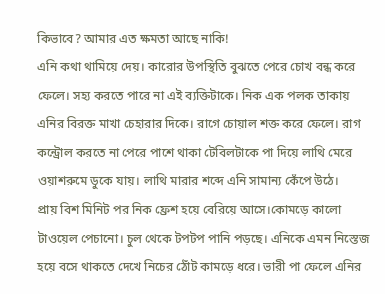কিভাবে? আমার এত ক্ষমতা আছে নাকি!
এনি কথা থামিয়ে দেয়। কারোর উপস্থিতি বুঝতে পেরে চোখ বন্ধ করে ফেলে। সহ্য করতে পারে না এই ব্যক্তিটাকে। নিক এক পলক তাকায় এনির বিরক্ত মাখা চেহারার দিকে। রাগে চোয়াল শক্ত করে ফেলে। রাগ কন্ট্রোল করতে না পেরে পাশে থাকা টেবিলটাকে পা দিয়ে লাথি মেরে ওয়াশরুমে ডুকে যায়। লাথি মারার শব্দে এনি সামান্য কেঁপে উঠে।
প্রায় বিশ মিনিট পর নিক ফ্রেশ হয়ে বেরিয়ে আসে।কোমড়ে কালো টাওয়েল পেচানো। চুল থেকে টপটপ পানি পড়ছে। এনিকে এমন নিস্তেজ হয়ে বসে থাকতে দেখে নিচের ঠোঁট কামড়ে ধরে। ভারী পা ফেলে এনির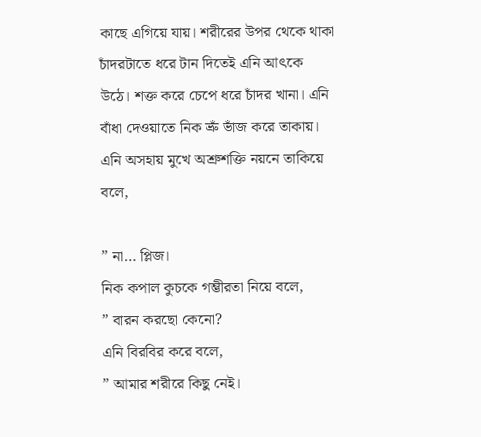কাছে এগিয়ে যায়। শরীরের উপর থেকে থাকা চাঁদরটাতে ধরে টান দিতেই এনি আৎকে উঠে। শক্ত করে চেপে ধরে চাঁদর খানা। এনি বাঁধা দেওয়াতে নিক ভ্রুঁ ভাঁজ করে তাকায়। এনি অসহায় মুখে অশ্রুশক্তি নয়নে তাকিয়ে বলে,

” না… প্লিজ।
নিক কপাল কুচকে গম্ভীরতা নিয়ে বলে,
” বারন করছো কেনো?
এনি বিরবির করে বলে,
” আমার শরীরে কিছু নেই।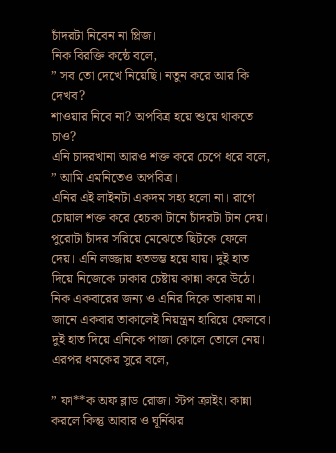চাঁদরটা নিবেন না প্লিজ।
নিক বিরক্তি কন্ঠে বলে,
” সব তো দেখে নিয়েছি। নতুন করে আর কি দেখব?
শাওয়ার নিবে না? অপবিত্র হয়ে শুয়ে থাকতে চাও?
এনি চাদরখানা আরও শক্ত করে চেপে ধরে বলে,
” আমি এমনিতেও অপবিত্র।
এনির এই লাইনটা একদম সহ্য হলো না। রাগে চোয়াল শক্ত করে হেচকা টানে চাঁদরটা টান দেয়। পুরোটা চাঁদর সরিয়ে মেঝেতে ছিটকে ফেলে দেয়। এনি লজ্জায় হতভম্ভ হয়ে যায়। দুই হাত দিয়ে নিজেকে ঢাকার চেষ্টায় কান্না করে উঠে। নিক একবারের জন্য ও এনির দিকে তাকায় না। জানে একবার তাকালেই নিয়ন্ত্রন হারিয়ে ফেলবে। দুই হাত দিয়ে এনিকে পাজা কোলে তোলে নেয়। এরপর ধমকের সুরে বলে,

” ফা**ক অফ ব্লাড রোজ। স্টপ ক্রাইং। কান্না করলে কিন্তু আবার ও ঘূর্নিঝর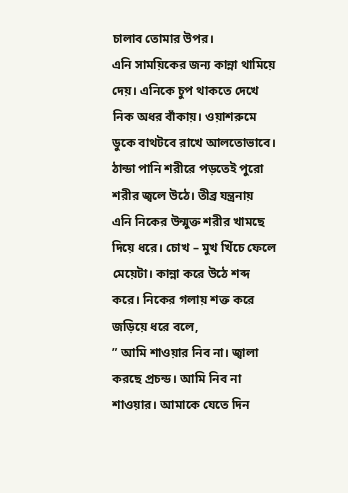চালাব তোমার উপর।
এনি সাময়িকের জন্য কান্না থামিয়ে দেয়। এনিকে চুপ থাকতে দেখে নিক অধর বাঁকায়। ওয়াশরুমে ডুকে বাথটবে রাখে আলতোভাবে। ঠান্ডা পানি শরীরে পড়তেই পুরো শরীর জ্বলে উঠে। তীব্র যন্ত্রনায় এনি নিকের উন্মুক্ত শরীর খামছে দিয়ে ধরে। চোখ – মুখ খিঁচে ফেলে মেয়েটা। কান্না করে উঠে শব্দ করে। নিকের গলায় শক্ত করে জড়িয়ে ধরে বলে,
” আমি শাওয়ার নিব না। জ্বালা করছে প্রচন্ড। আমি নিব না শাওয়ার। আমাকে যেতে দিন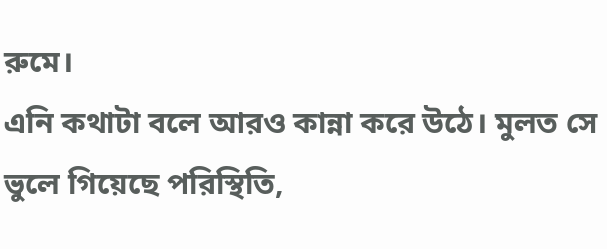রুমে।
এনি কথাটা বলে আরও কান্না করে উঠে। মুলত সে ভুলে গিয়েছে পরিস্থিতি,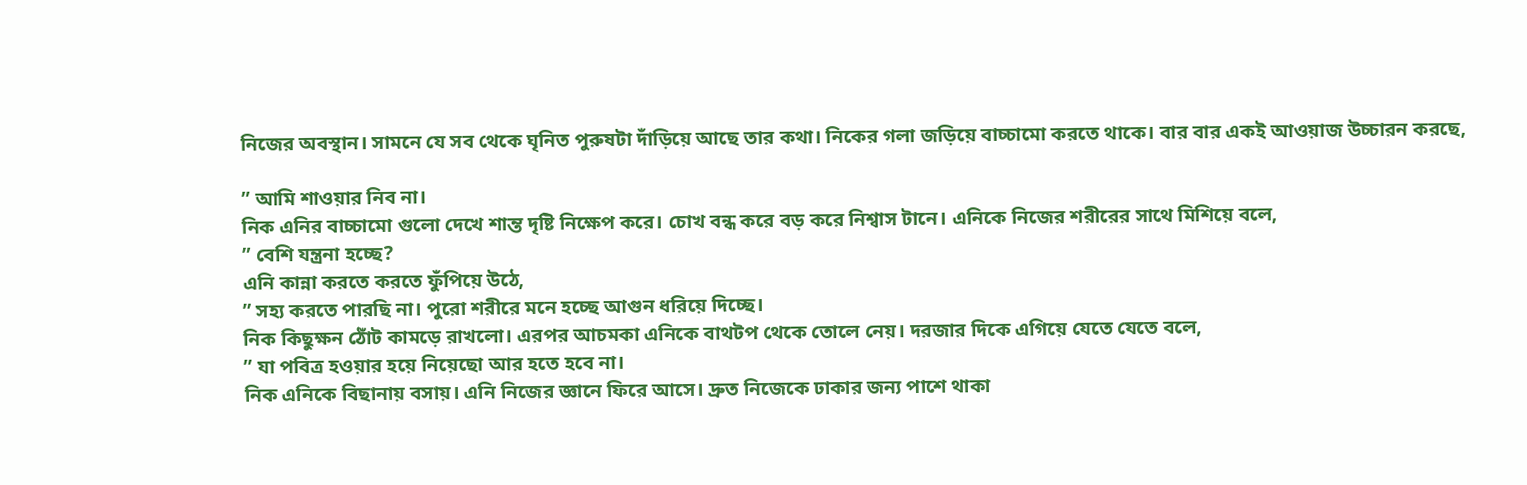নিজের অবস্থান। সামনে যে সব থেকে ঘৃনিত পুরুষটা দাঁড়িয়ে আছে তার কথা। নিকের গলা জড়িয়ে বাচ্চামো করতে থাকে। বার বার একই আওয়াজ উচ্চারন করছে,

” আমি শাওয়ার নিব না।
নিক এনির বাচ্চামো গুলো দেখে শান্ত দৃষ্টি নিক্ষেপ করে। চোখ বন্ধ করে বড় করে নিশ্বাস টানে। এনিকে নিজের শরীরের সাথে মিশিয়ে বলে,
” বেশি যন্ত্রনা হচ্ছে?
এনি কান্না করতে করতে ফুঁপিয়ে উঠে,
” সহ্য করতে পারছি না। পুরো শরীরে মনে হচ্ছে আগুন ধরিয়ে দিচ্ছে।
নিক কিছুক্ষন ঠোঁট কামড়ে রাখলো। এরপর আচমকা এনিকে বাথটপ থেকে তোলে নেয়। দরজার দিকে এগিয়ে যেতে যেতে বলে,
” যা পবিত্র হওয়ার হয়ে নিয়েছো আর হতে হবে না।
নিক এনিকে বিছানায় বসায়। এনি নিজের জ্ঞানে ফিরে আসে। দ্রুত নিজেকে ঢাকার জন্য পাশে থাকা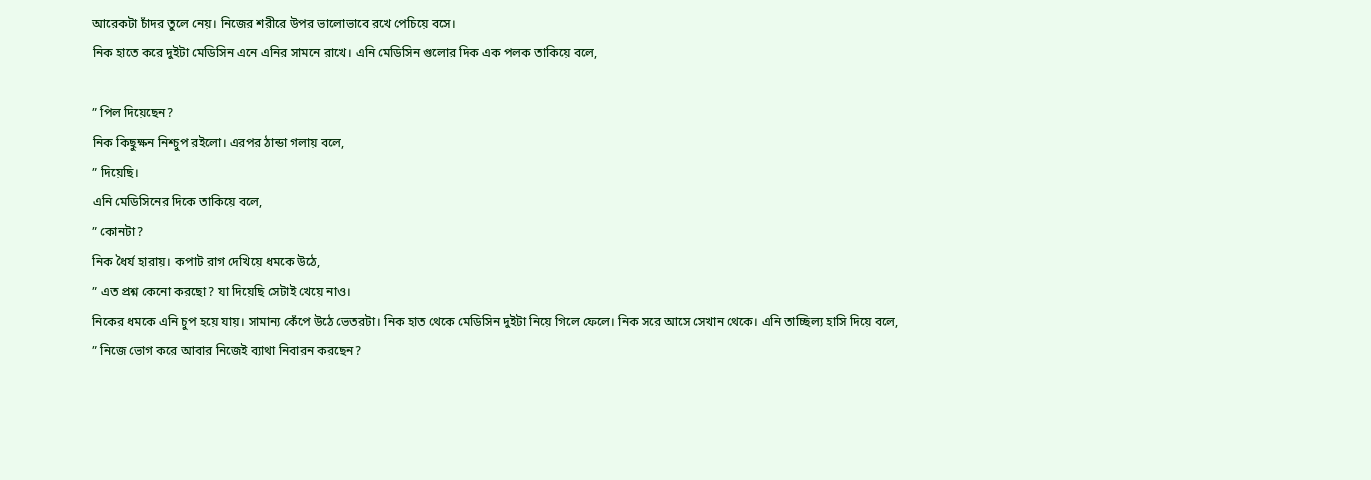আরেকটা চাঁদর তুলে নেয়। নিজের শরীরে উপর ভালোভাবে রখে পেচিয়ে বসে।
নিক হাতে করে দুইটা মেডিসিন এনে এনির সামনে রাখে। এনি মেডিসিন গুলোর দিক এক পলক তাকিয়ে বলে,

” পিল দিয়েছেন?
নিক কিছুক্ষন নিশ্চুপ রইলো। এরপর ঠান্ডা গলায় বলে,
” দিয়েছি।
এনি মেডিসিনের দিকে তাকিয়ে বলে,
” কোনটা?
নিক ধৈর্য হারায়। কপাট রাগ দেখিয়ে ধমকে উঠে,
” এত প্রশ্ন কেনো করছো? যা দিয়েছি সেটাই খেয়ে নাও।
নিকের ধমকে এনি চুপ হয়ে যায়। সামান্য কেঁপে উঠে ভেতরটা। নিক হাত থেকে মেডিসিন দুইটা নিয়ে গিলে ফেলে। নিক সরে আসে সেখান থেকে। এনি তাচ্ছিল্য হাসি দিয়ে বলে,
” নিজে ভোগ করে আবার নিজেই ব্যাথা নিবারন করছেন?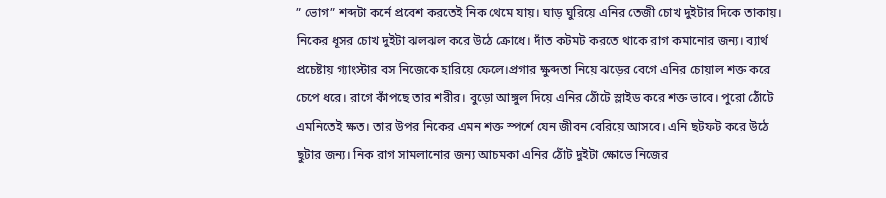” ভোগ” শব্দটা কর্নে প্রবেশ করতেই নিক থেমে যায়। ঘাড় ঘুরিয়ে এনির তেজী চোখ দুইটার দিকে তাকায়। নিকের ধূসর চোখ দুইটা ঝলঝল করে উঠে ক্রোধে। দাঁত কটমট করতে থাকে রাগ কমানোর জন্য। ব্যার্থ প্রচেষ্টায় গ্যাংস্টার বস নিজেকে হারিয়ে ফেলে।প্রগার ক্ষুব্দতা নিয়ে ঝড়ের বেগে এনির চোয়াল শক্ত করে চেপে ধরে। রাগে কাঁপছে তার শরীর। বুড়ো আঙ্গুল দিয়ে এনির ঠোঁটে স্লাইড করে শক্ত ভাবে। পুরো ঠোঁটে এমনিতেই ক্ষত। তার উপর নিকের এমন শক্ত স্পর্শে যেন জীবন বেরিয়ে আসবে। এনি ছটফট করে উঠে ছুটার জন্য। নিক রাগ সামলানোর জন্য আচমকা এনির ঠোঁট দুইটা ক্ষোভে নিজের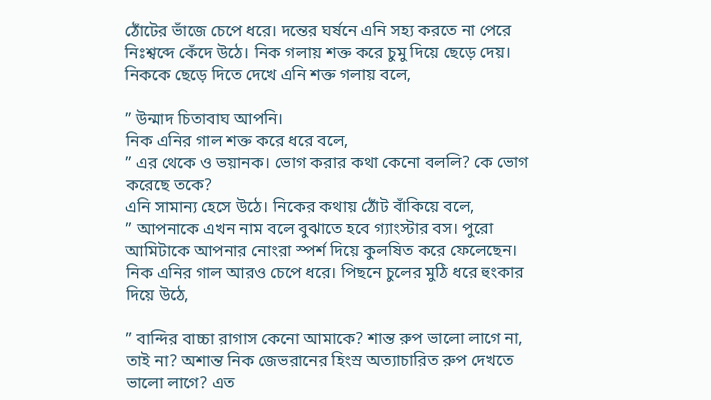ঠোঁটের ভাঁজে চেপে ধরে। দন্তের ঘর্ষনে এনি সহ্য করতে না পেরে নিঃশ্বব্দে কেঁদে উঠে। নিক গলায় শক্ত করে চুমু দিয়ে ছেড়ে দেয়। নিককে ছেড়ে দিতে দেখে এনি শক্ত গলায় বলে,

” উন্মাদ চিতাবাঘ আপনি।
নিক এনির গাল শক্ত করে ধরে বলে,
” এর থেকে ও ভয়ানক। ভোগ করার কথা কেনো বললি? কে ভোগ করেছে তকে?
এনি সামান্য হেসে উঠে। নিকের কথায় ঠোঁট বাঁকিয়ে বলে,
” আপনাকে এখন নাম বলে বুঝাতে হবে গ্যাংস্টার বস। পুরো আমিটাকে আপনার নোংরা স্পর্শ দিয়ে কুলষিত করে ফেলেছেন।
নিক এনির গাল আরও চেপে ধরে। পিছনে চুলের মুঠি ধরে হুংকার দিয়ে উঠে,

” বান্দির বাচ্চা রাগাস কেনো আমাকে? শান্ত রুপ ভালো লাগে না, তাই না? অশান্ত নিক জেভরানের হিংস্র অত্যাচারিত রুপ দেখতে ভালো লাগে? এত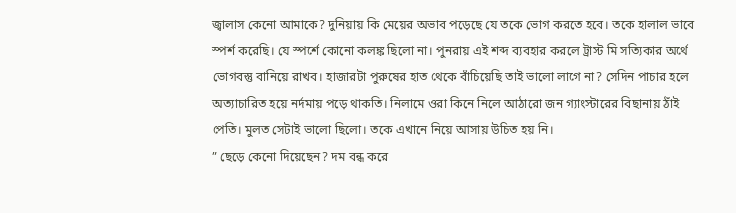জ্বালাস কেনো আমাকে? দুনিয়ায় কি মেয়ের অভাব পড়েছে যে তকে ভোগ করতে হবে। তকে হালাল ভাবে স্পর্শ করেছি। যে স্পর্শে কোনো কলঙ্ক ছিলো না। পুনরায় এই শব্দ ব্যবহার করলে ট্রাস্ট মি সত্যিকার অর্থে ভোগবস্তু বানিয়ে রাখব। হাজারটা পুরুষের হাত থেকে বাঁচিয়েছি তাই ভালো লাগে না? সেদিন পাচার হলে অত্যাচারিত হয়ে নর্দমায় পড়ে থাকতি। নিলামে ওরা কিনে নিলে আঠারো জন গ্যাংস্টারের বিছানায় ঠাঁই পেতি। মুলত সেটাই ভালো ছিলো। তকে এখানে নিয়ে আসায় উচিত হয় নি।
” ছেড়ে কেনো দিয়েছেন? দম বন্ধ করে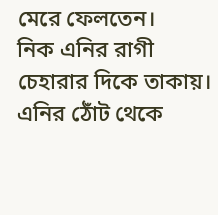মেরে ফেলতেন।
নিক এনির রাগী চেহারার দিকে তাকায়। এনির ঠোঁট থেকে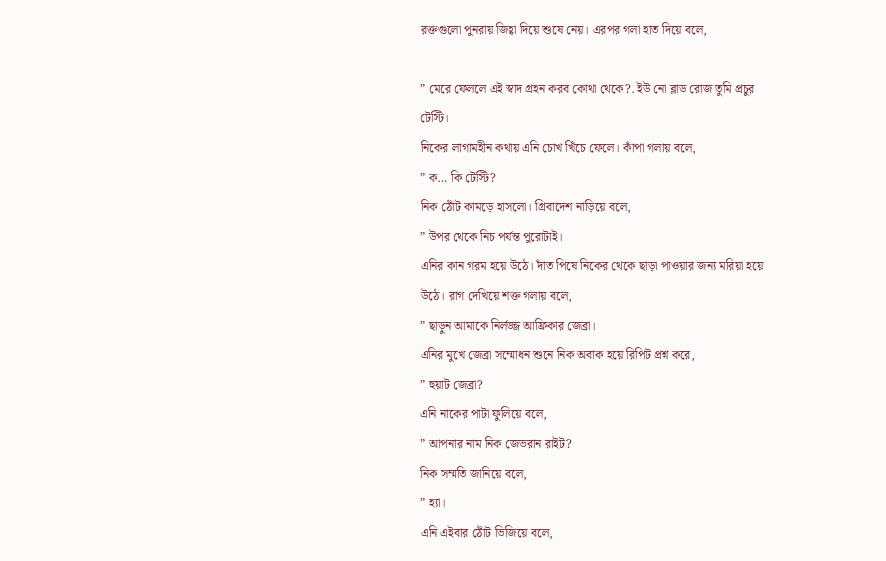রক্তগুলো পুনরায় জিহ্বা দিয়ে শুষে নেয়। এরপর গলা হাত দিয়ে বলে,

” মেরে ফেললে এই স্বাদ গ্রহন করব কোথা থেকে?. ইউ নো ব্লাড রোজ তুমি প্রচুর টেস্টি।
নিকের লাগামহীন কথায় এনি চোখ খিঁচে ফেলে। কাঁপা গলায় বলে,
” ক… কি টেস্টি?
নিক ঠোঁট কামড়ে হাসলো। গ্রিবাদেশ নাড়িয়ে বলে,
” উপর থেকে নিচ পর্যন্ত পুরোটাই।
এনির কান গরম হয়ে উঠে। দাঁত পিষে নিকের থেকে ছাড়া পাওয়ার জন্য মরিয়া হয়ে উঠে। রাগ দেখিয়ে শক্ত গলায় বলে,
” ছাড়ুন আমাকে নির্লজ্জ আফ্রিকার জেব্রা।
এনির মুখে জেব্রা সম্মোধন শুনে নিক অবাক হয়ে রিপিট প্রশ্ন করে,
” হুয়াট জেব্রা?
এনি নাকের পাটা ফুলিয়ে বলে,
” আপনার নাম নিক জেভরান রাইট?
নিক সম্মতি জানিয়ে বলে,
” হ্যা।
এনি এইবার ঠোঁট ভিজিয়ে বলে,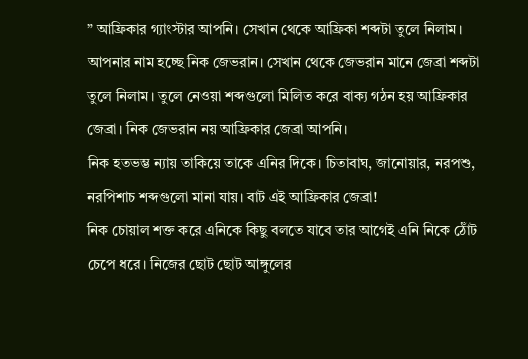” আফ্রিকার গ্যাংস্টার আপনি। সেখান থেকে আফ্রিকা শব্দটা তুলে নিলাম। আপনার নাম হচ্ছে নিক জেভরান। সেখান থেকে জেভরান মানে জেব্রা শব্দটা তুলে নিলাম। তুলে নেওয়া শব্দগুলো মিলিত করে বাক্য গঠন হয় আফ্রিকার জেব্রা। নিক জেভরান নয় আফ্রিকার জেব্রা আপনি।
নিক হতভম্ভ ন্যায় তাকিয়ে তাকে এনির দিকে। চিতাবাঘ, জানোয়ার, নরপশু, নরপিশাচ শব্দগুলো মানা যায়। বাট এই আফ্রিকার জেব্রা!
নিক চোয়াল শক্ত করে এনিকে কিছু বলতে যাবে তার আগেই এনি নিকে ঠোঁট চেপে ধরে। নিজের ছোট ছোট আঙ্গুলের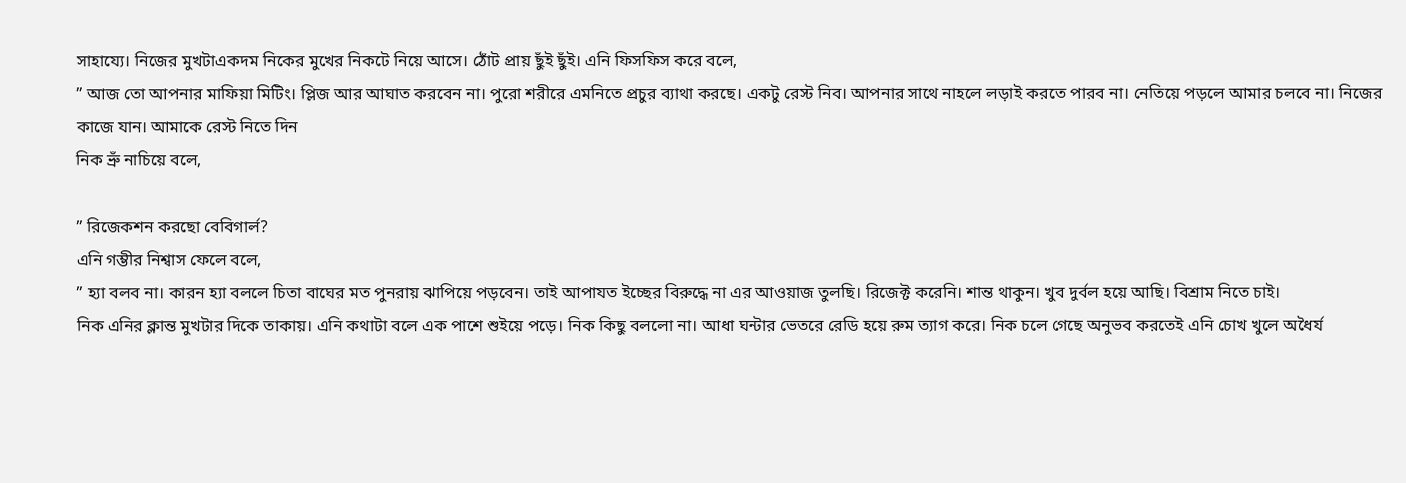সাহায্যে। নিজের মুখটাএকদম নিকের মুখের নিকটে নিয়ে আসে। ঠোঁট প্রায় ছুঁই ছুঁই। এনি ফিসফিস করে বলে,
” আজ তো আপনার মাফিয়া মিটিং। প্লিজ আর আঘাত করবেন না। পুরো শরীরে এমনিতে প্রচুর ব্যাথা করছে। একটু রেস্ট নিব। আপনার সাথে নাহলে লড়াই করতে পারব না। নেতিয়ে পড়লে আমার চলবে না। নিজের কাজে যান। আমাকে রেস্ট নিতে দিন
নিক ভ্রুঁ নাচিয়ে বলে,

” রিজেকশন করছো বেবিগার্ল?
এনি গম্ভীর নিশ্বাস ফেলে বলে,
” হ্যা বলব না। কারন হ্যা বললে চিতা বাঘের মত পুনরায় ঝাপিয়ে পড়বেন। তাই আপাযত ইচ্ছের বিরুদ্ধে না এর আওয়াজ তুলছি। রিজেক্ট করেনি। শান্ত থাকুন। খুব দুর্বল হয়ে আছি। বিশ্রাম নিতে চাই।
নিক এনির ক্লান্ত মুখটার দিকে তাকায়। এনি কথাটা বলে এক পাশে শুইয়ে পড়ে। নিক কিছু বললো না। আধা ঘন্টার ভেতরে রেডি হয়ে রুম ত্যাগ করে। নিক চলে গেছে অনুভব করতেই এনি চোখ খুলে অধৈর্য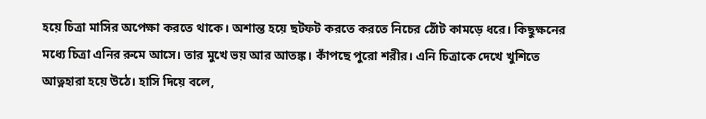হয়ে চিত্রা মাসির অপেক্ষা করতে থাকে। অশান্ত হয়ে ছটফট করতে করতে নিচের ঠোঁট কামড়ে ধরে। কিছুক্ষনের মধ্যে চিত্রা এনির রুমে আসে। তার মুখে ভয় আর আতঙ্ক। কাঁপছে পুরো শরীর। এনি চিত্রাকে দেখে খুশিতে আত্নহারা হয়ে উঠে। হাসি দিয়ে বলে,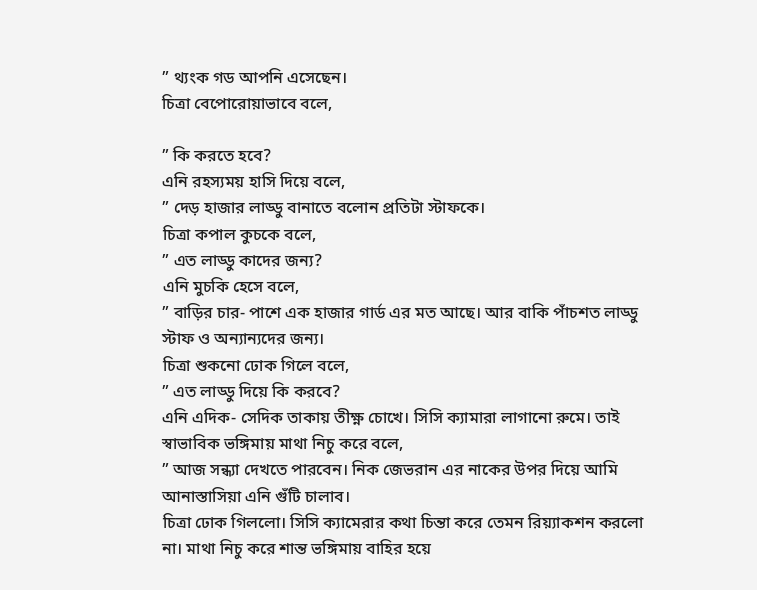” থ্যংক গড আপনি এসেছেন।
চিত্রা বেপোরোয়াভাবে বলে,

” কি করতে হবে?
এনি রহস্যময় হাসি দিয়ে বলে,
” দেড় হাজার লাড্ডু বানাতে বলোন প্রতিটা স্টাফকে।
চিত্রা কপাল কুচকে বলে,
” এত লাড্ডু কাদের জন্য?
এনি মুচকি হেসে বলে,
” বাড়ির চার- পাশে এক হাজার গার্ড এর মত আছে। আর বাকি পাঁচশত লাড্ডু স্টাফ ও অন্যান্যদের জন্য।
চিত্রা শুকনো ঢোক গিলে বলে,
” এত লাড্ডু দিয়ে কি করবে?
এনি এদিক- সেদিক তাকায় তীক্ষ্ণ চোখে। সিসি ক্যামারা লাগানো রুমে। তাই স্বাভাবিক ভঙ্গিমায় মাথা নিচু করে বলে,
” আজ সন্ধ্যা দেখতে পারবেন। নিক জেভরান এর নাকের উপর দিয়ে আমি আনাস্তাসিয়া এনি গুঁটি চালাব।
চিত্রা ঢোক গিললো। সিসি ক্যামেরার কথা চিন্তা করে তেমন রিয়্যাকশন করলো না। মাথা নিচু করে শান্ত ভঙ্গিমায় বাহির হয়ে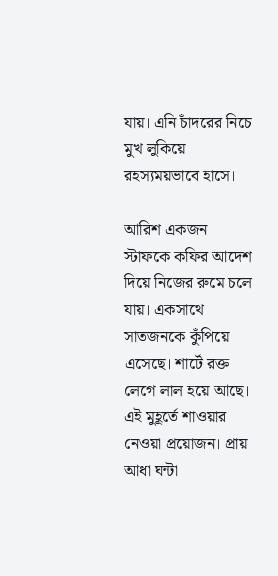যায়। এনি চাঁদরের নিচে মুখ লুকিয়ে রহস্যময়ভাবে হাসে।

আরিশ একজন স্টাফকে কফির আদেশ দিয়ে নিজের রুমে চলে যায়। একসাথে সাতজনকে কুঁপিয়ে এসেছে। শার্টে রক্ত লেগে লাল হয়ে আছে। এই মুহূর্তে শাওয়ার নেওয়া প্রয়োজন। প্রায় আধা ঘন্টা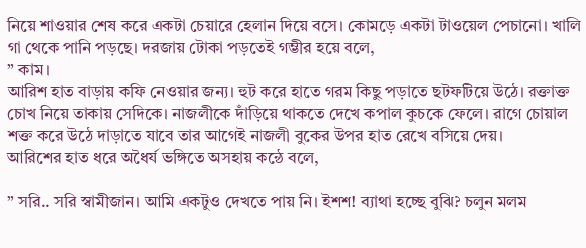নিয়ে শাওয়ার শেষ করে একটা চেয়ারে হেলান দিয়ে বসে। কোমড়ে একটা টাওয়েল পেচানো। খালি গা থেকে পানি পড়ছে। দরজায় টোকা পড়তেই গম্ভীর হয়ে বলে,
” কাম।
আরিশ হাত বাড়ায় কফি নেওয়ার জন্য। হুট করে হাতে গরম কিছু পড়াতে ছটফটিয়ে উঠে। রক্তাক্ত চোখ নিয়ে তাকায় সেদিকে। নাজলীকে দাঁড়িয়ে থাকতে দেখে কপাল কুচকে ফেলে। রাগে চোয়াল শক্ত করে উঠে দাড়াতে যাবে তার আগেই নাজলী বুকের উপর হাত রেখে বসিয়ে দেয়।
আরিশের হাত ধরে অধৈর্য ভঙ্গিতে অসহায় কন্ঠে বলে,

” সরি.. সরি স্বামীজান। আমি একটুও দেখতে পায় নি। ইশশ! ব্যাথা হচ্ছে বুঝি? চলুন মলম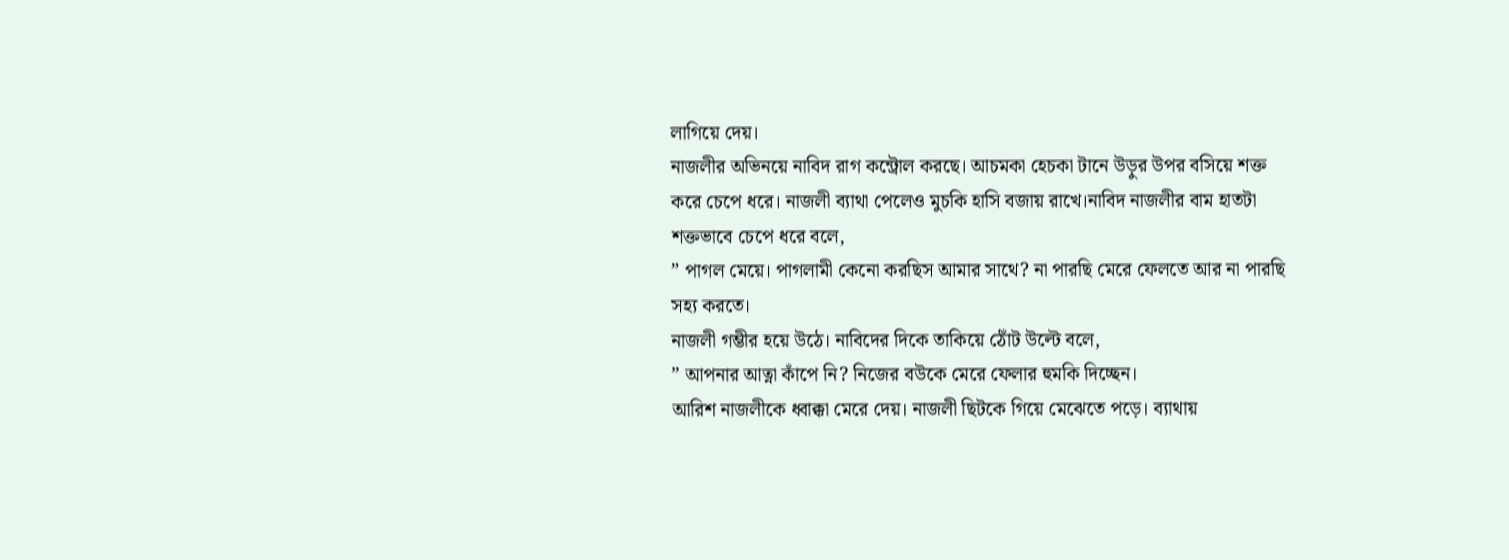লাগিয়ে দেয়।
নাজলীর অভিনয়ে নাবিদ রাগ কন্ট্রোল করছে। আচমকা হেচকা টানে উড়ুর উপর বসিয়ে শক্ত করে চেপে ধরে। নাজলী ব্যাথা পেলেও মুচকি হাসি বজায় রাখে।নাবিদ নাজলীর বাম হাতটা শক্তভাবে চেপে ধরে বলে,
” পাগল মেয়ে। পাগলামী কেনো করছিস আমার সাথে? না পারছি মেরে ফেলতে আর না পারছি সহ্য করতে।
নাজলী গম্ভীর হয়ে উঠে। নাবিদের দিকে তাকিয়ে ঠোঁট উল্টে বলে,
” আপনার আত্না কাঁপে নি? নিজের বউকে মেরে ফেলার হুমকি দিচ্ছেন।
আরিশ নাজলীকে ধ্বাক্কা মেরে দেয়। নাজলী ছিটকে গিয়ে মেঝেতে পড়ে। ব্যাথায়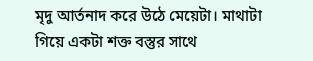মৃদু আর্তনাদ করে উঠে মেয়েটা। মাথাটা গিয়ে একটা শক্ত বস্তুর সাথে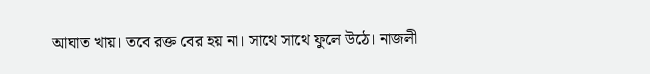আঘাত খায়। তবে রক্ত বের হয় না। সাথে সাথে ফুলে উঠে। নাজলী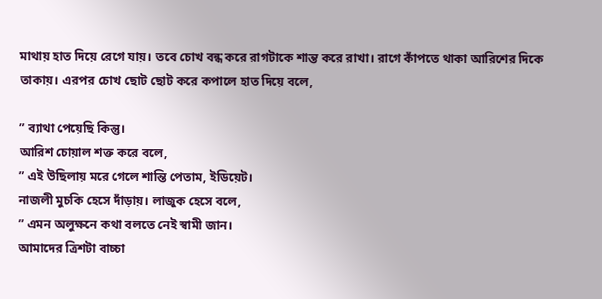মাথায় হাত দিয়ে রেগে যায়। তবে চোখ বন্ধ করে রাগটাকে শান্ত করে রাখা। রাগে কাঁপতে থাকা আরিশের দিকে তাকায়। এরপর চোখ ছোট ছোট করে কপালে হাত দিয়ে বলে,

” ব্যাথা পেয়েছি কিন্তু।
আরিশ চোয়াল শক্ত করে বলে,
” এই উছিলায় মরে গেলে শান্তি পেতাম, ইডিয়েট।
নাজলী মুচকি হেসে দাঁড়ায়। লাজুক হেসে বলে,
” এমন অলুক্ষনে কথা বলতে নেই স্বামী জান।
আমাদের ত্রিশটা বাচ্চা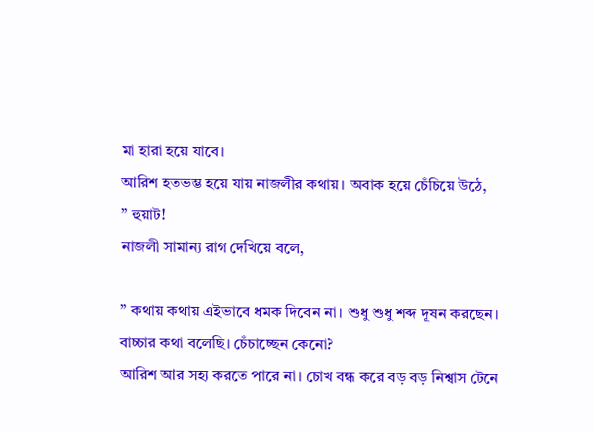মা হারা হয়ে যাবে।
আরিশ হতভম্ভ হয়ে যায় নাজলীর কথায়। অবাক হয়ে চেঁচিয়ে উঠে,
” হুয়াট!
নাজলী সামান্য রাগ দেখিয়ে বলে,

” কথায় কথায় এইভাবে ধমক দিবেন না। শুধু শুধু শব্দ দূষন করছেন। বাচ্চার কথা বলেছি। চেঁচাচ্ছেন কেনো?
আরিশ আর সহ্য করতে পারে না। চোখ বন্ধ করে বড় বড় নিশ্বাস টেনে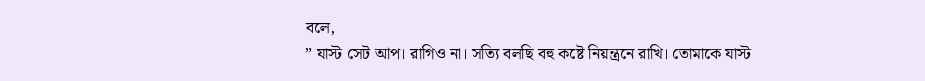বলে,
” যাস্ট সেট আপ। রাগিও না। সত্যি বলছি বহু কষ্টে নিয়ন্ত্রনে রাখি। তোমাকে যাস্ট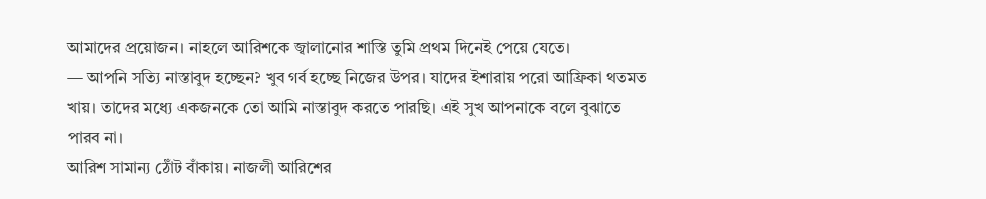আমাদের প্রয়োজন। নাহলে আরিশকে জ্বালানোর শাস্তি তুমি প্রথম দিনেই পেয়ে যেতে।
— আপনি সত্যি নাস্তাবুদ হচ্ছেন? খুব গর্ব হচ্ছে নিজের উপর। যাদের ইশারায় পরো আফ্রিকা থতমত খায়। তাদের মধ্যে একজনকে তো আমি নাস্তাবুদ করতে পারছি। এই সুখ আপনাকে বলে বুঝাতে পারব না।
আরিশ সামান্য ঠোঁট বাঁকায়। নাজলী আরিশের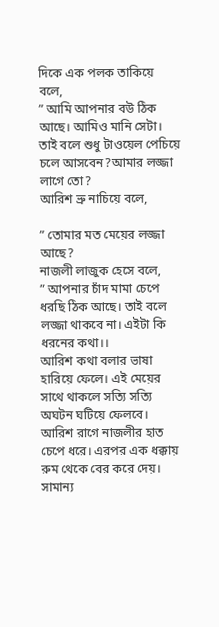দিকে এক পলক তাকিয়ে বলে,
” আমি আপনার বউ ঠিক আছে। আমিও মানি সেটা। তাই বলে শুধু টাওয়েল পেচিয়ে চলে আসবেন?আমার লজ্জা লাগে তো?
আরিশ ভ্রু নাচিয়ে বলে,

” তোমার মত মেয়ের লজ্জা আছে?
নাজলী লাজুক হেসে বলে,
” আপনার চাঁদ মামা চেপে ধরছি ঠিক আছে। তাই বলে লজ্জা থাকবে না। এইটা কি ধরনের কথা।।
আরিশ কথা বলার ভাষা হারিয়ে ফেলে। এই মেয়ের সাথে থাকলে সত্যি সত্যি অঘটন ঘটিয়ে ফেলবে। আরিশ রাগে নাজলীর হাত চেপে ধরে। এরপর এক ধক্কায় রুম থেকে বের করে দেয়। সামান্য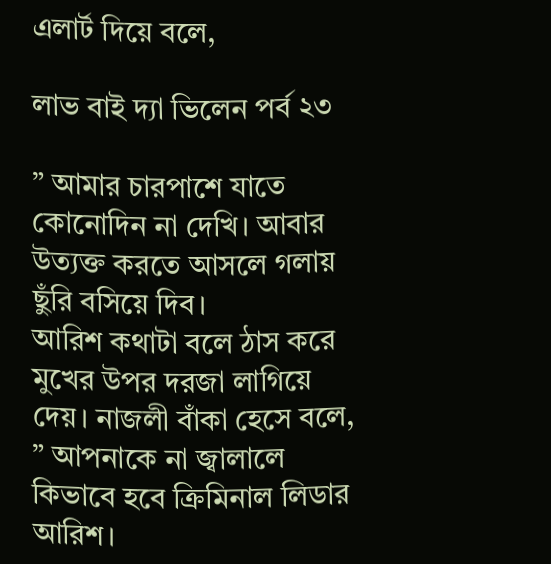এলার্ট দিয়ে বলে,

লাভ বাই দ্যা ভিলেন পর্ব ২৩

” আমার চারপাশে যাতে কোনোদিন না দেখি। আবার উত্যক্ত করতে আসলে গলায় ছুঁরি বসিয়ে দিব।
আরিশ কথাটা বলে ঠাস করে মুখের উপর দরজা লাগিয়ে দেয়। নাজলী বাঁকা হেসে বলে,
” আপনাকে না জ্বালালে কিভাবে হবে ক্রিমিনাল লিডার আরিশ।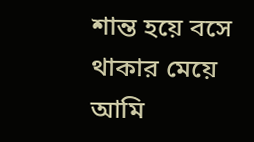শান্ত হয়ে বসে থাকার মেয়ে আমি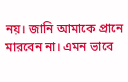নয়। জানি আমাকে প্রানে মারবেন না। এমন ভাবে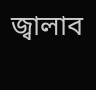জ্বালাব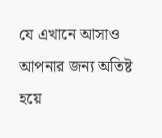যে এখানে আসাও আপনার জন্য অতিষ্ট হয়ে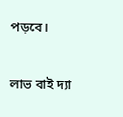পড়বে।

লাভ বাই দ্যা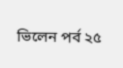ভিলেন পর্ব ২৫